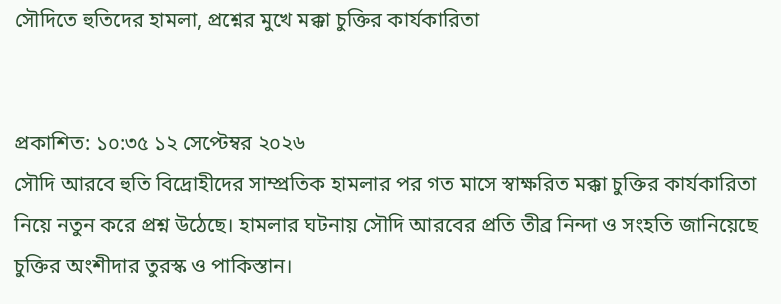সৌদিতে হুতিদের হামলা, প্রশ্নের মুখে মক্কা চুক্তির কার্যকারিতা


প্রকাশিত: ১০:৩৫ ১২ সেপ্টেম্বর ২০২৬
সৌদি আরবে হুতি বিদ্রোহীদের সাম্প্রতিক হামলার পর গত মাসে স্বাক্ষরিত মক্কা চুক্তির কার্যকারিতা নিয়ে নতুন করে প্রশ্ন উঠেছে। হামলার ঘটনায় সৌদি আরবের প্রতি তীব্র নিন্দা ও সংহতি জানিয়েছে চুক্তির অংশীদার তুরস্ক ও পাকিস্তান।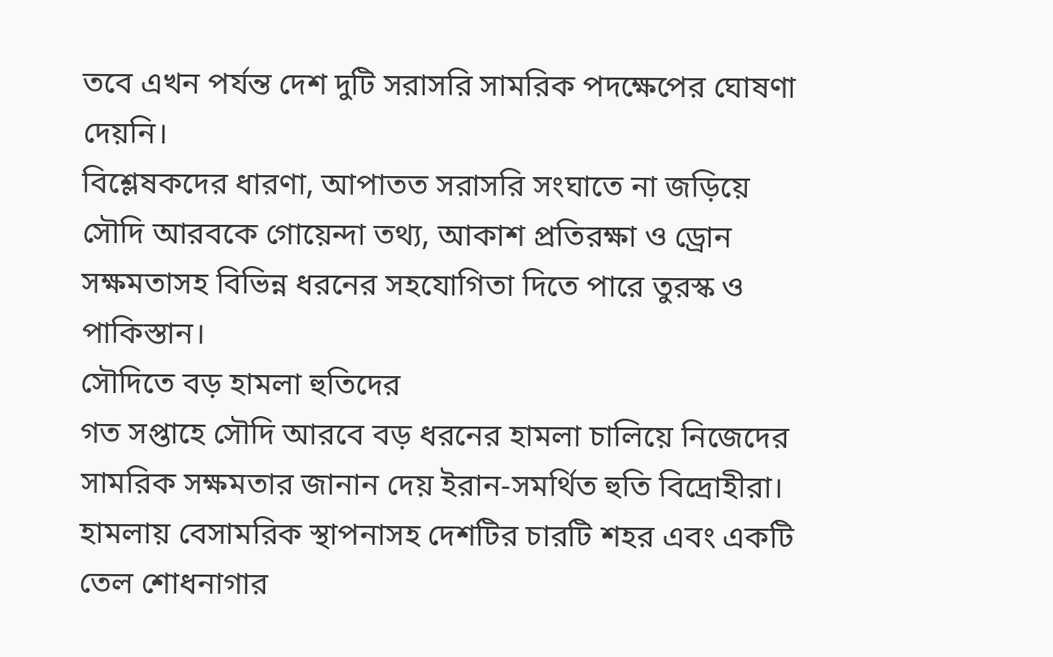তবে এখন পর্যন্ত দেশ দুটি সরাসরি সামরিক পদক্ষেপের ঘোষণা দেয়নি।
বিশ্লেষকদের ধারণা, আপাতত সরাসরি সংঘাতে না জড়িয়ে সৌদি আরবকে গোয়েন্দা তথ্য, আকাশ প্রতিরক্ষা ও ড্রোন সক্ষমতাসহ বিভিন্ন ধরনের সহযোগিতা দিতে পারে তুরস্ক ও পাকিস্তান।
সৌদিতে বড় হামলা হুতিদের
গত সপ্তাহে সৌদি আরবে বড় ধরনের হামলা চালিয়ে নিজেদের সামরিক সক্ষমতার জানান দেয় ইরান-সমর্থিত হুতি বিদ্রোহীরা। হামলায় বেসামরিক স্থাপনাসহ দেশটির চারটি শহর এবং একটি তেল শোধনাগার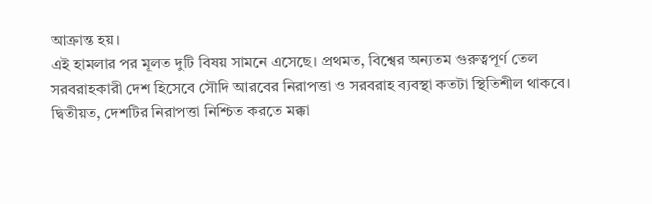আক্রান্ত হয়।
এই হামলার পর মূলত দুটি বিষয় সামনে এসেছে। প্রথমত, বিশ্বের অন্যতম গুরুত্বপূর্ণ তেল সরবরাহকারী দেশ হিসেবে সৌদি আরবের নিরাপত্তা ও সরবরাহ ব্যবস্থা কতটা স্থিতিশীল থাকবে। দ্বিতীয়ত, দেশটির নিরাপত্তা নিশ্চিত করতে মক্কা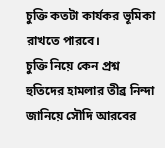চুক্তি কতটা কার্যকর ভূমিকা রাখতে পারবে।
চুক্তি নিয়ে কেন প্রশ্ন
হুতিদের হামলার তীব্র নিন্দা জানিয়ে সৌদি আরবের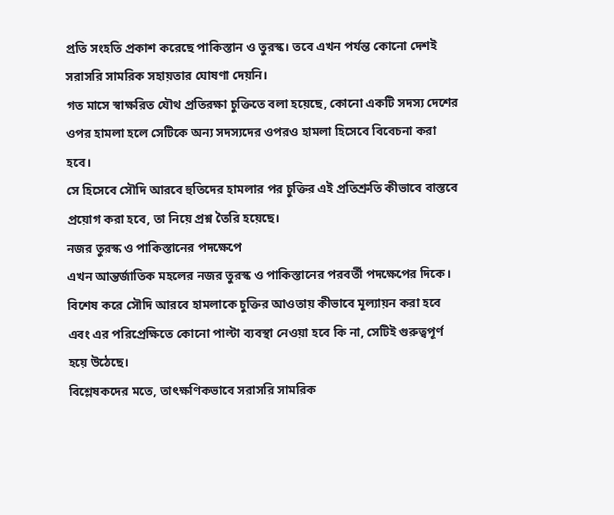প্রতি সংহতি প্রকাশ করেছে পাকিস্তান ও তুরস্ক। তবে এখন পর্যন্ত কোনো দেশই সরাসরি সামরিক সহায়তার ঘোষণা দেয়নি।
গত মাসে স্বাক্ষরিত যৌথ প্রতিরক্ষা চুক্তিতে বলা হয়েছে, কোনো একটি সদস্য দেশের ওপর হামলা হলে সেটিকে অন্য সদস্যদের ওপরও হামলা হিসেবে বিবেচনা করা হবে।
সে হিসেবে সৌদি আরবে হুতিদের হামলার পর চুক্তির এই প্রতিশ্রুতি কীভাবে বাস্তবে প্রয়োগ করা হবে, তা নিয়ে প্রশ্ন তৈরি হয়েছে।
নজর তুরস্ক ও পাকিস্তানের পদক্ষেপে
এখন আন্তর্জাতিক মহলের নজর তুরস্ক ও পাকিস্তানের পরবর্তী পদক্ষেপের দিকে। বিশেষ করে সৌদি আরবে হামলাকে চুক্তির আওতায় কীভাবে মূল্যায়ন করা হবে এবং এর পরিপ্রেক্ষিতে কোনো পাল্টা ব্যবস্থা নেওয়া হবে কি না, সেটিই গুরুত্বপূর্ণ হয়ে উঠেছে।
বিশ্লেষকদের মতে, তাৎক্ষণিকভাবে সরাসরি সামরিক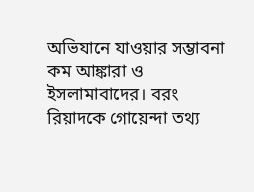অভিযানে যাওয়ার সম্ভাবনা কম আঙ্কারা ও ইসলামাবাদের। বরং রিয়াদকে গোয়েন্দা তথ্য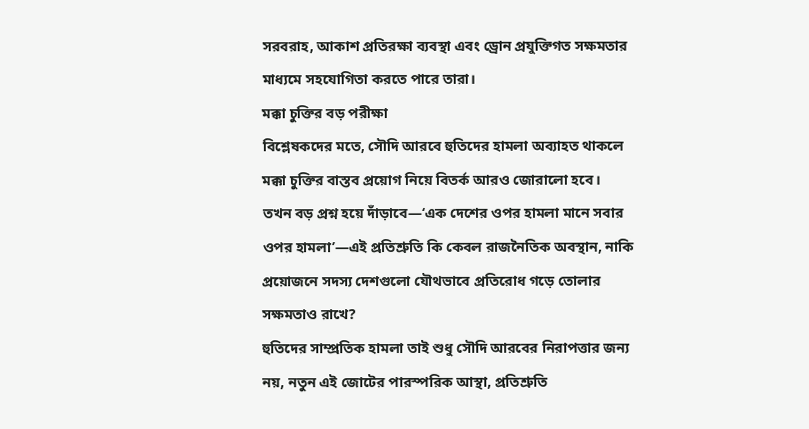সরবরাহ, আকাশ প্রতিরক্ষা ব্যবস্থা এবং ড্রোন প্রযুক্তিগত সক্ষমতার মাধ্যমে সহযোগিতা করতে পারে তারা।
মক্কা চুক্তির বড় পরীক্ষা
বিশ্লেষকদের মতে, সৌদি আরবে হুতিদের হামলা অব্যাহত থাকলে মক্কা চুক্তির বাস্তব প্রয়োগ নিয়ে বিতর্ক আরও জোরালো হবে।
তখন বড় প্রশ্ন হয়ে দাঁড়াবে—‘এক দেশের ওপর হামলা মানে সবার ওপর হামলা’—এই প্রতিশ্রুতি কি কেবল রাজনৈতিক অবস্থান, নাকি প্রয়োজনে সদস্য দেশগুলো যৌথভাবে প্রতিরোধ গড়ে তোলার সক্ষমতাও রাখে?
হুতিদের সাম্প্রতিক হামলা তাই শুধু সৌদি আরবের নিরাপত্তার জন্য নয়, নতুন এই জোটের পারস্পরিক আস্থা, প্রতিশ্রুতি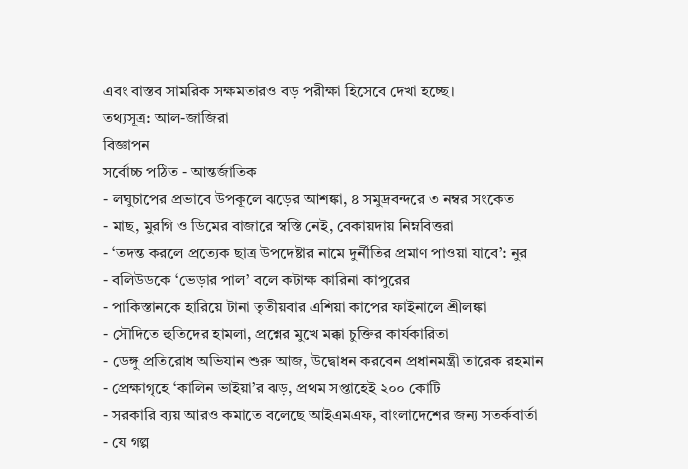এবং বাস্তব সামরিক সক্ষমতারও বড় পরীক্ষা হিসেবে দেখা হচ্ছে।
তথ্যসূত্র: আল-জাজিরা
বিজ্ঞাপন
সর্বোচ্চ পঠিত - আন্তর্জাতিক
- লঘুচাপের প্রভাবে উপকূলে ঝড়ের আশঙ্কা, ৪ সমুদ্রবন্দরে ৩ নম্বর সংকেত
- মাছ, মুরগি ও ডিমের বাজারে স্বস্তি নেই, বেকায়দায় নিম্নবিত্তরা
- ‘তদন্ত করলে প্রত্যেক ছাত্র উপদেষ্টার নামে দুর্নীতির প্রমাণ পাওয়া যাবে’: নুর
- বলিউডকে ‘ভেড়ার পাল’ বলে কটাক্ষ কারিনা কাপুরের
- পাকিস্তানকে হারিয়ে টানা তৃতীয়বার এশিয়া কাপের ফাইনালে শ্রীলঙ্কা
- সৌদিতে হুতিদের হামলা, প্রশ্নের মুখে মক্কা চুক্তির কার্যকারিতা
- ডেঙ্গু প্রতিরোধ অভিযান শুরু আজ, উদ্বোধন করবেন প্রধানমন্ত্রী তারেক রহমান
- প্রেক্ষাগৃহে ‘কালিন ভাইয়া’র ঝড়, প্রথম সপ্তাহেই ২০০ কোটি
- সরকারি ব্যয় আরও কমাতে বলেছে আইএমএফ, বাংলাদেশের জন্য সতর্কবার্তা
- যে গল্প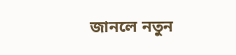জানলে নতুন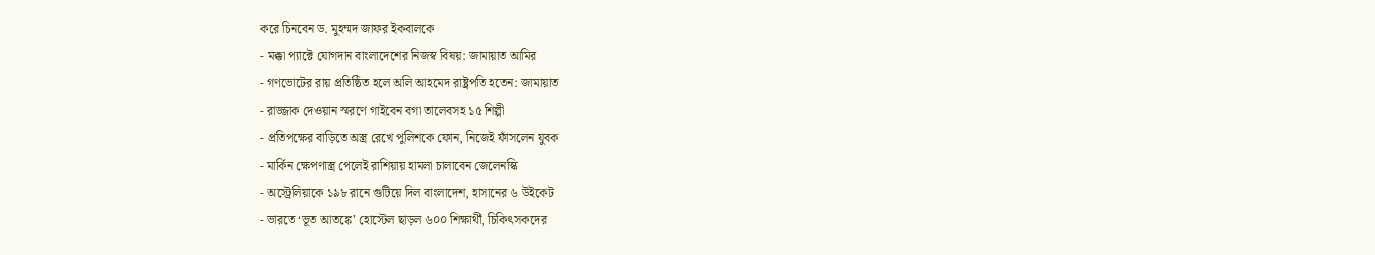করে চিনবেন ড. মুহম্মদ জাফর ইকবালকে
- মক্কা প্যাক্টে যোগদান বাংলাদেশের নিজস্ব বিষয়: জামায়াত আমির
- গণভোটের রায় প্রতিষ্ঠিত হলে অলি আহমেদ রাষ্ট্রপতি হতেন: জামায়াত
- রাজ্জাক দেওয়ান স্মরণে গাইবেন বগা তালেবসহ ১৫ শিল্পী
- প্রতিপক্ষের বাড়িতে অস্ত্র রেখে পুলিশকে ফোন, নিজেই ফাঁসলেন যুবক
- মার্কিন ক্ষেপণাস্ত্র পেলেই রাশিয়ায় হামলা চালাবেন জেলেনস্কি
- অস্ট্রেলিয়াকে ১৯৮ রানে গুটিয়ে দিল বাংলাদেশ, হাসানের ৬ উইকেট
- ভারতে ‘ভূত আতঙ্কে’ হোস্টেল ছাড়ল ৬০০ শিক্ষার্থী, চিকিৎসকদের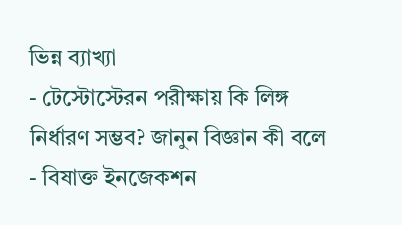ভিন্ন ব্যাখ্যা
- টেস্টোস্টেরন পরীক্ষায় কি লিঙ্গ নির্ধারণ সম্ভব? জানুন বিজ্ঞান কী বলে
- বিষাক্ত ইনজেকশন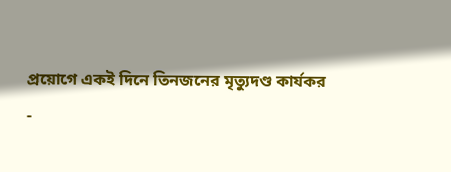প্রয়োগে একই দিনে তিনজনের মৃত্যুদণ্ড কার্যকর
-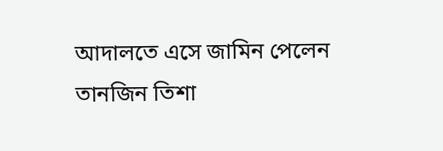আদালতে এসে জামিন পেলেন তানজিন তিশা